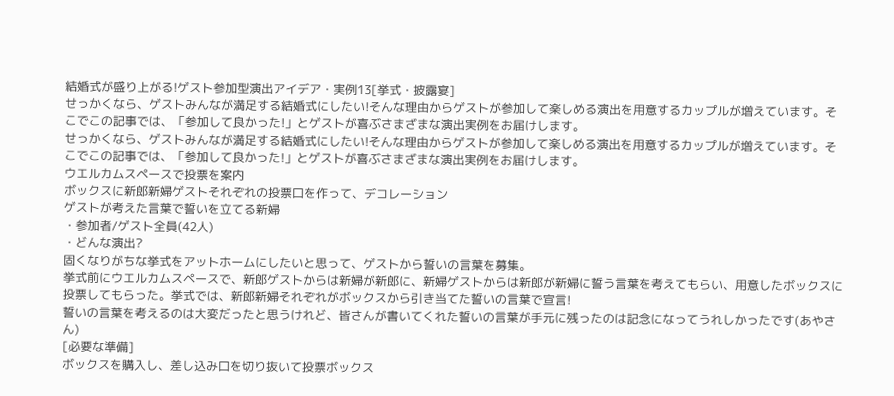結婚式が盛り上がる!ゲスト参加型演出アイデア・実例13[挙式・披露宴]
せっかくなら、ゲストみんなが満足する結婚式にしたい!そんな理由からゲストが参加して楽しめる演出を用意するカップルが増えています。そこでこの記事では、「参加して良かった!」とゲストが喜ぶさまざまな演出実例をお届けします。
せっかくなら、ゲストみんなが満足する結婚式にしたい!そんな理由からゲストが参加して楽しめる演出を用意するカップルが増えています。そこでこの記事では、「参加して良かった!」とゲストが喜ぶさまざまな演出実例をお届けします。
ウエルカムスペースで投票を案内
ボックスに新郎新婦ゲストそれぞれの投票口を作って、デコレーション
ゲストが考えた言葉で誓いを立てる新婦
・参加者/ゲスト全員(42人)
・どんな演出?
固くなりがちな挙式をアットホームにしたいと思って、ゲストから誓いの言葉を募集。
挙式前にウエルカムスペースで、新郎ゲストからは新婦が新郎に、新婦ゲストからは新郎が新婦に誓う言葉を考えてもらい、用意したボックスに投票してもらった。挙式では、新郎新婦それぞれがボックスから引き当てた誓いの言葉で宣言!
誓いの言葉を考えるのは大変だったと思うけれど、皆さんが書いてくれた誓いの言葉が手元に残ったのは記念になってうれしかったです(あやさん)
[必要な準備]
ボックスを購入し、差し込み口を切り抜いて投票ボックス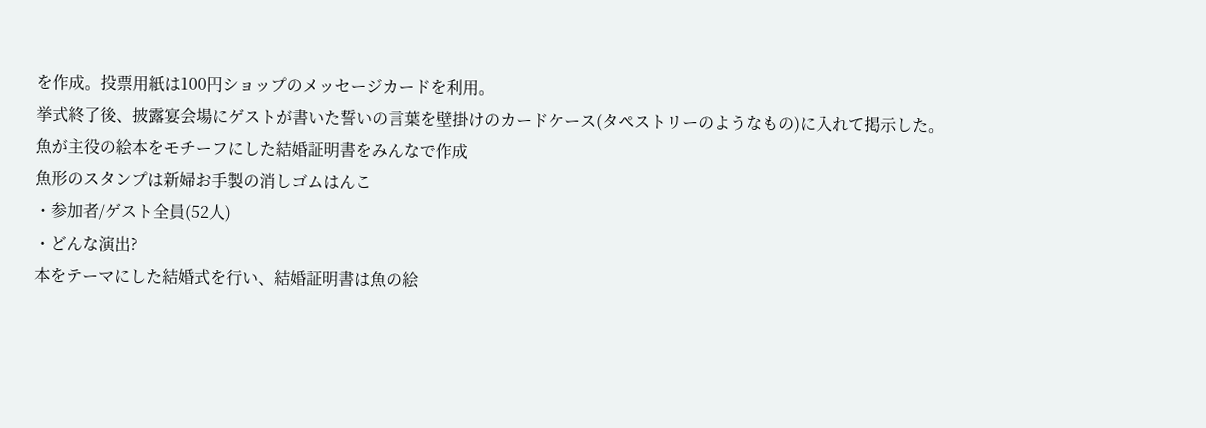を作成。投票用紙は100円ショップのメッセージカードを利用。
挙式終了後、披露宴会場にゲストが書いた誓いの言葉を壁掛けのカードケース(タペストリーのようなもの)に入れて掲示した。
魚が主役の絵本をモチーフにした結婚証明書をみんなで作成
魚形のスタンプは新婦お手製の消しゴムはんこ
・参加者/ゲスト全員(52人)
・どんな演出?
本をテーマにした結婚式を行い、結婚証明書は魚の絵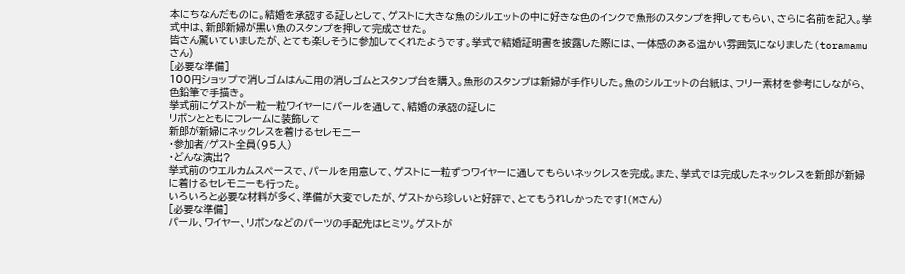本にちなんだものに。結婚を承認する証しとして、ゲストに大きな魚のシルエットの中に好きな色のインクで魚形のスタンプを押してもらい、さらに名前を記入。挙式中は、新郎新婦が黒い魚のスタンプを押して完成させた。
皆さん驚いていましたが、とても楽しそうに参加してくれたようです。挙式で結婚証明書を披露した際には、一体感のある温かい雰囲気になりました(toramamuさん)
[必要な準備]
100円ショップで消しゴムはんこ用の消しゴムとスタンプ台を購入。魚形のスタンプは新婦が手作りした。魚のシルエットの台紙は、フリー素材を参考にしながら、色鉛筆で手描き。
挙式前にゲストが一粒一粒ワイヤーにパールを通して、結婚の承認の証しに
リボンとともにフレームに装飾して
新郎が新婦にネックレスを着けるセレモニー
・参加者/ゲスト全員(95人)
・どんな演出?
挙式前のウエルカムスペースで、パールを用意して、ゲストに一粒ずつワイヤーに通してもらいネックレスを完成。また、挙式では完成したネックレスを新郎が新婦に着けるセレモニーも行った。
いろいろと必要な材料が多く、準備が大変でしたが、ゲストから珍しいと好評で、とてもうれしかったです!(Mさん)
[必要な準備]
パール、ワイヤー、リボンなどのパーツの手配先はヒミツ。ゲストが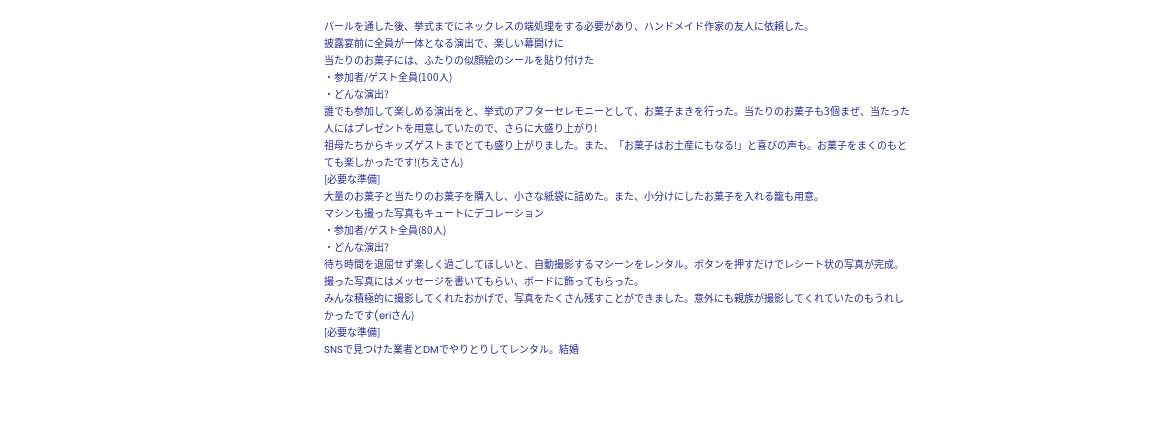パールを通した後、挙式までにネックレスの端処理をする必要があり、ハンドメイド作家の友人に依頼した。
披露宴前に全員が一体となる演出で、楽しい幕開けに
当たりのお菓子には、ふたりの似顔絵のシールを貼り付けた
・参加者/ゲスト全員(100人)
・どんな演出?
誰でも参加して楽しめる演出をと、挙式のアフターセレモニーとして、お菓子まきを行った。当たりのお菓子も3個まぜ、当たった人にはプレゼントを用意していたので、さらに大盛り上がり!
祖母たちからキッズゲストまでとても盛り上がりました。また、「お菓子はお土産にもなる!」と喜びの声も。お菓子をまくのもとても楽しかったです!(ちえさん)
[必要な準備]
大量のお菓子と当たりのお菓子を購入し、小さな紙袋に詰めた。また、小分けにしたお菓子を入れる籠も用意。
マシンも撮った写真もキュートにデコレーション
・参加者/ゲスト全員(80人)
・どんな演出?
待ち時間を退屈せず楽しく過ごしてほしいと、自動撮影するマシーンをレンタル。ボタンを押すだけでレシート状の写真が完成。撮った写真にはメッセージを書いてもらい、ボードに飾ってもらった。
みんな積極的に撮影してくれたおかげで、写真をたくさん残すことができました。意外にも親族が撮影してくれていたのもうれしかったです(eriさん)
[必要な準備]
SNSで見つけた業者とDMでやりとりしてレンタル。結婚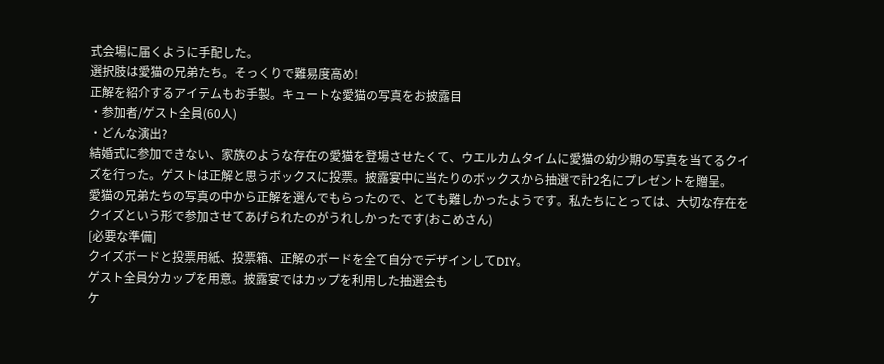式会場に届くように手配した。
選択肢は愛猫の兄弟たち。そっくりで難易度高め!
正解を紹介するアイテムもお手製。キュートな愛猫の写真をお披露目
・参加者/ゲスト全員(60人)
・どんな演出?
結婚式に参加できない、家族のような存在の愛猫を登場させたくて、ウエルカムタイムに愛猫の幼少期の写真を当てるクイズを行った。ゲストは正解と思うボックスに投票。披露宴中に当たりのボックスから抽選で計2名にプレゼントを贈呈。
愛猫の兄弟たちの写真の中から正解を選んでもらったので、とても難しかったようです。私たちにとっては、大切な存在をクイズという形で参加させてあげられたのがうれしかったです(おこめさん)
[必要な準備]
クイズボードと投票用紙、投票箱、正解のボードを全て自分でデザインしてDIY。
ゲスト全員分カップを用意。披露宴ではカップを利用した抽選会も
ケ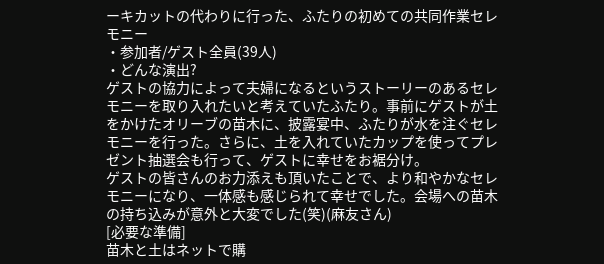ーキカットの代わりに行った、ふたりの初めての共同作業セレモニー
・参加者/ゲスト全員(39人)
・どんな演出?
ゲストの協力によって夫婦になるというストーリーのあるセレモニーを取り入れたいと考えていたふたり。事前にゲストが土をかけたオリーブの苗木に、披露宴中、ふたりが水を注ぐセレモニーを行った。さらに、土を入れていたカップを使ってプレゼント抽選会も行って、ゲストに幸せをお裾分け。
ゲストの皆さんのお力添えも頂いたことで、より和やかなセレモニーになり、一体感も感じられて幸せでした。会場への苗木の持ち込みが意外と大変でした(笑)(麻友さん)
[必要な準備]
苗木と土はネットで購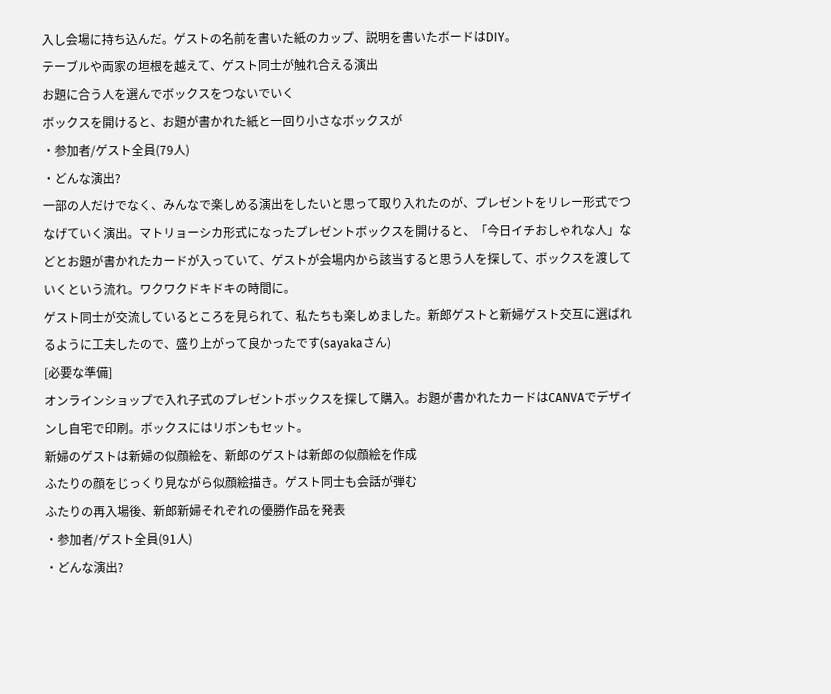入し会場に持ち込んだ。ゲストの名前を書いた紙のカップ、説明を書いたボードはDIY。
テーブルや両家の垣根を越えて、ゲスト同士が触れ合える演出
お題に合う人を選んでボックスをつないでいく
ボックスを開けると、お題が書かれた紙と一回り小さなボックスが
・参加者/ゲスト全員(79人)
・どんな演出?
一部の人だけでなく、みんなで楽しめる演出をしたいと思って取り入れたのが、プレゼントをリレー形式でつなげていく演出。マトリョーシカ形式になったプレゼントボックスを開けると、「今日イチおしゃれな人」などとお題が書かれたカードが入っていて、ゲストが会場内から該当すると思う人を探して、ボックスを渡していくという流れ。ワクワクドキドキの時間に。
ゲスト同士が交流しているところを見られて、私たちも楽しめました。新郎ゲストと新婦ゲスト交互に選ばれるように工夫したので、盛り上がって良かったです(sayakaさん)
[必要な準備]
オンラインショップで入れ子式のプレゼントボックスを探して購入。お題が書かれたカードはCANVAでデザインし自宅で印刷。ボックスにはリボンもセット。
新婦のゲストは新婦の似顔絵を、新郎のゲストは新郎の似顔絵を作成
ふたりの顔をじっくり見ながら似顔絵描き。ゲスト同士も会話が弾む
ふたりの再入場後、新郎新婦それぞれの優勝作品を発表
・参加者/ゲスト全員(91人)
・どんな演出?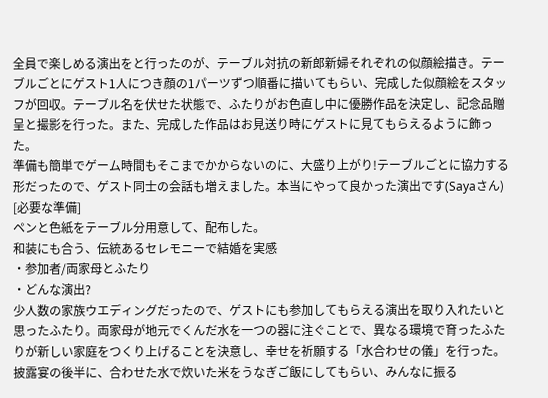全員で楽しめる演出をと行ったのが、テーブル対抗の新郎新婦それぞれの似顔絵描き。テーブルごとにゲスト1人につき顔の1パーツずつ順番に描いてもらい、完成した似顔絵をスタッフが回収。テーブル名を伏せた状態で、ふたりがお色直し中に優勝作品を決定し、記念品贈呈と撮影を行った。また、完成した作品はお見送り時にゲストに見てもらえるように飾った。
準備も簡単でゲーム時間もそこまでかからないのに、大盛り上がり!テーブルごとに協力する形だったので、ゲスト同士の会話も増えました。本当にやって良かった演出です(Sayaさん)
[必要な準備]
ペンと色紙をテーブル分用意して、配布した。
和装にも合う、伝統あるセレモニーで結婚を実感
・参加者/両家母とふたり
・どんな演出?
少人数の家族ウエディングだったので、ゲストにも参加してもらえる演出を取り入れたいと思ったふたり。両家母が地元でくんだ水を一つの器に注ぐことで、異なる環境で育ったふたりが新しい家庭をつくり上げることを決意し、幸せを祈願する「水合わせの儀」を行った。披露宴の後半に、合わせた水で炊いた米をうなぎご飯にしてもらい、みんなに振る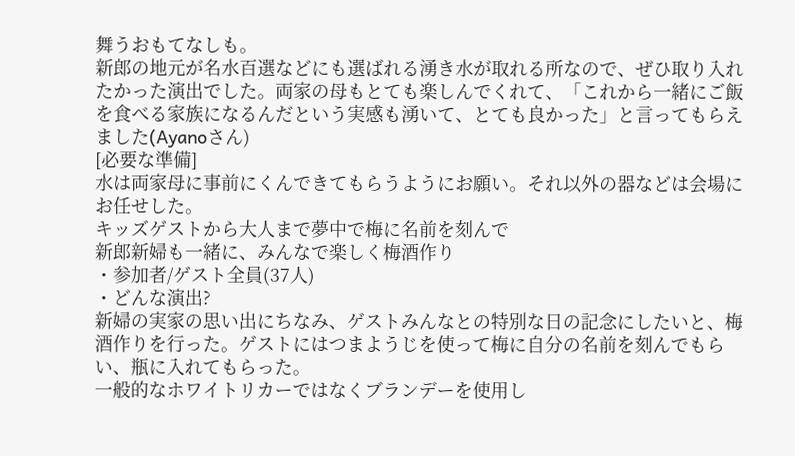舞うおもてなしも。
新郎の地元が名水百選などにも選ばれる湧き水が取れる所なので、ぜひ取り入れたかった演出でした。両家の母もとても楽しんでくれて、「これから一緒にご飯を食べる家族になるんだという実感も湧いて、とても良かった」と言ってもらえました(Ayanoさん)
[必要な準備]
水は両家母に事前にくんできてもらうようにお願い。それ以外の器などは会場にお任せした。
キッズゲストから大人まで夢中で梅に名前を刻んで
新郎新婦も一緒に、みんなで楽しく梅酒作り
・参加者/ゲスト全員(37人)
・どんな演出?
新婦の実家の思い出にちなみ、ゲストみんなとの特別な日の記念にしたいと、梅酒作りを行った。ゲストにはつまようじを使って梅に自分の名前を刻んでもらい、瓶に入れてもらった。
一般的なホワイトリカーではなくブランデーを使用し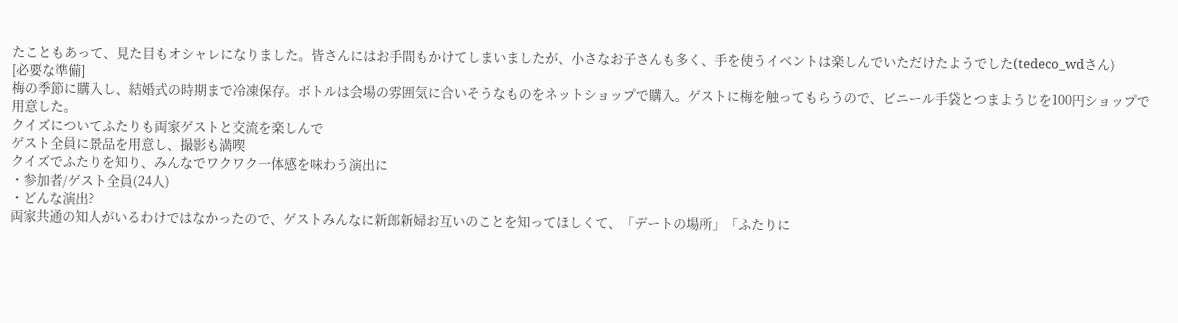たこともあって、見た目もオシャレになりました。皆さんにはお手間もかけてしまいましたが、小さなお子さんも多く、手を使うイベントは楽しんでいただけたようでした(tedeco_wdさん)
[必要な準備]
梅の季節に購入し、結婚式の時期まで冷凍保存。ボトルは会場の雰囲気に合いそうなものをネットショップで購入。ゲストに梅を触ってもらうので、ビニール手袋とつまようじを100円ショップで用意した。
クイズについてふたりも両家ゲストと交流を楽しんで
ゲスト全員に景品を用意し、撮影も満喫
クイズでふたりを知り、みんなでワクワク一体感を味わう演出に
・参加者/ゲスト全員(24人)
・どんな演出?
両家共通の知人がいるわけではなかったので、ゲストみんなに新郎新婦お互いのことを知ってほしくて、「デートの場所」「ふたりに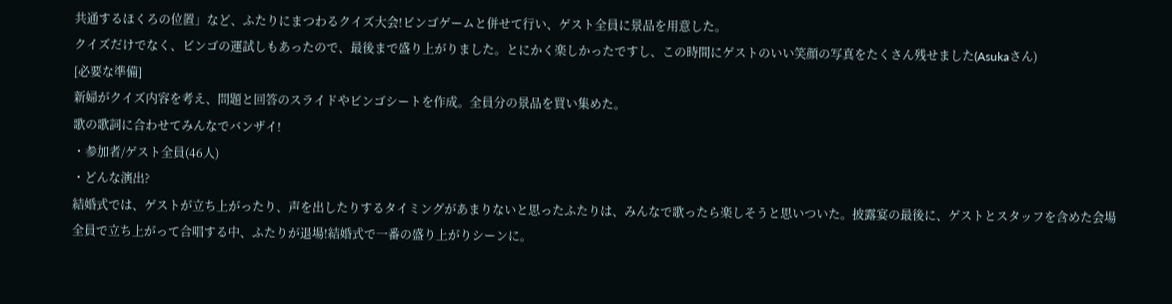共通するほくろの位置」など、ふたりにまつわるクイズ大会!ビンゴゲームと併せて行い、ゲスト全員に景品を用意した。
クイズだけでなく、ビンゴの運試しもあったので、最後まで盛り上がりました。とにかく楽しかったですし、この時間にゲストのいい笑顔の写真をたくさん残せました(Asukaさん)
[必要な準備]
新婦がクイズ内容を考え、問題と回答のスライドやビンゴシートを作成。全員分の景品を買い集めた。
歌の歌詞に合わせてみんなでバンザイ!
・参加者/ゲスト全員(46人)
・どんな演出?
結婚式では、ゲストが立ち上がったり、声を出したりするタイミングがあまりないと思ったふたりは、みんなで歌ったら楽しそうと思いついた。披露宴の最後に、ゲストとスタッフを含めた会場全員で立ち上がって合唱する中、ふたりが退場!結婚式で一番の盛り上がりシーンに。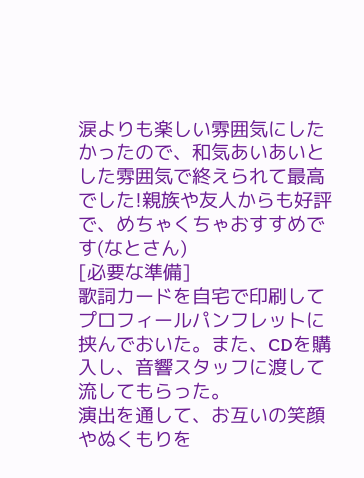涙よりも楽しい雰囲気にしたかったので、和気あいあいとした雰囲気で終えられて最高でした!親族や友人からも好評で、めちゃくちゃおすすめです(なとさん)
[必要な準備]
歌詞カードを自宅で印刷してプロフィールパンフレットに挟んでおいた。また、CDを購入し、音響スタッフに渡して流してもらった。
演出を通して、お互いの笑顔やぬくもりを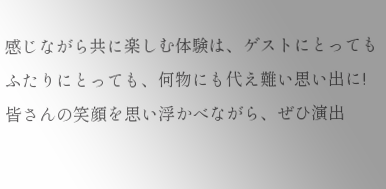感じながら共に楽しむ体験は、ゲストにとってもふたりにとっても、何物にも代え難い思い出に!皆さんの笑顔を思い浮かべながら、ぜひ演出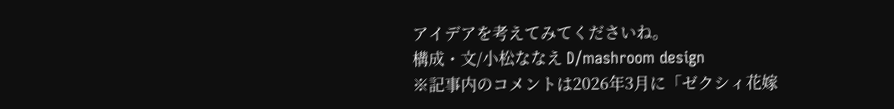アイデアを考えてみてくださいね。
構成・文/小松ななえ D/mashroom design
※記事内のコメントは2026年3月に「ゼクシィ花嫁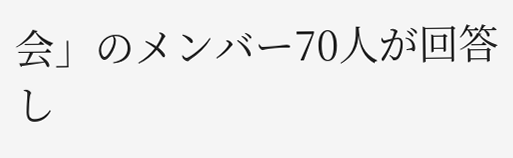会」のメンバー70人が回答し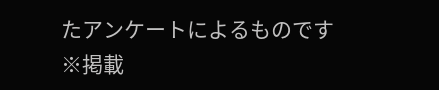たアンケートによるものです
※掲載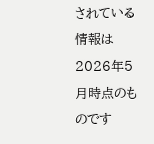されている情報は2026年5月時点のものです